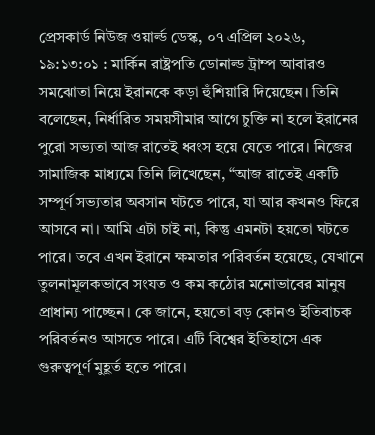প্রেসকার্ড নিউজ ওয়ার্ল্ড ডেস্ক, ০৭ এপ্রিল ২০২৬, ১৯:১৩:০১ : মার্কিন রাষ্ট্রপতি ডোনাল্ড ট্রাম্প আবারও সমঝোতা নিয়ে ইরানকে কড়া হুঁশিয়ারি দিয়েছেন। তিনি বলেছেন, নির্ধারিত সময়সীমার আগে চুক্তি না হলে ইরানের পুরো সভ্যতা আজ রাতেই ধ্বংস হয়ে যেতে পারে। নিজের সামাজিক মাধ্যমে তিনি লিখেছেন, “আজ রাতেই একটি সম্পূর্ণ সভ্যতার অবসান ঘটতে পারে, যা আর কখনও ফিরে আসবে না। আমি এটা চাই না, কিন্তু এমনটা হয়তো ঘটতে পারে। তবে এখন ইরানে ক্ষমতার পরিবর্তন হয়েছে, যেখানে তুলনামূলকভাবে সংযত ও কম কঠোর মনোভাবের মানুষ প্রাধান্য পাচ্ছেন। কে জানে, হয়তো বড় কোনও ইতিবাচক পরিবর্তনও আসতে পারে। এটি বিশ্বের ইতিহাসে এক গুরুত্বপূর্ণ মুহূর্ত হতে পারে।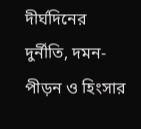দীর্ঘদিনের দুর্নীতি, দমন-পীড়ন ও হিংসার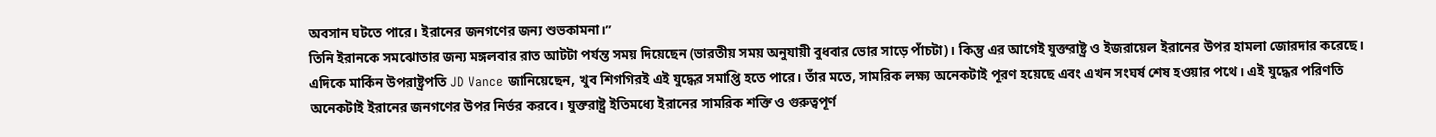অবসান ঘটতে পারে। ইরানের জনগণের জন্য শুভকামনা।”
তিনি ইরানকে সমঝোতার জন্য মঙ্গলবার রাত আটটা পর্যন্ত সময় দিয়েছেন (ভারতীয় সময় অনুযায়ী বুধবার ভোর সাড়ে পাঁচটা)। কিন্তু এর আগেই যুক্তরাষ্ট্র ও ইজরায়েল ইরানের উপর হামলা জোরদার করেছে। এদিকে মার্কিন উপরাষ্ট্রপতি JD Vance জানিয়েছেন, খুব শিগগিরই এই যুদ্ধের সমাপ্তি হতে পারে। তাঁর মতে, সামরিক লক্ষ্য অনেকটাই পূরণ হয়েছে এবং এখন সংঘর্ষ শেষ হওয়ার পথে। এই যুদ্ধের পরিণতি অনেকটাই ইরানের জনগণের উপর নির্ভর করবে। যুক্তরাষ্ট্র ইতিমধ্যে ইরানের সামরিক শক্তি ও গুরুত্বপূর্ণ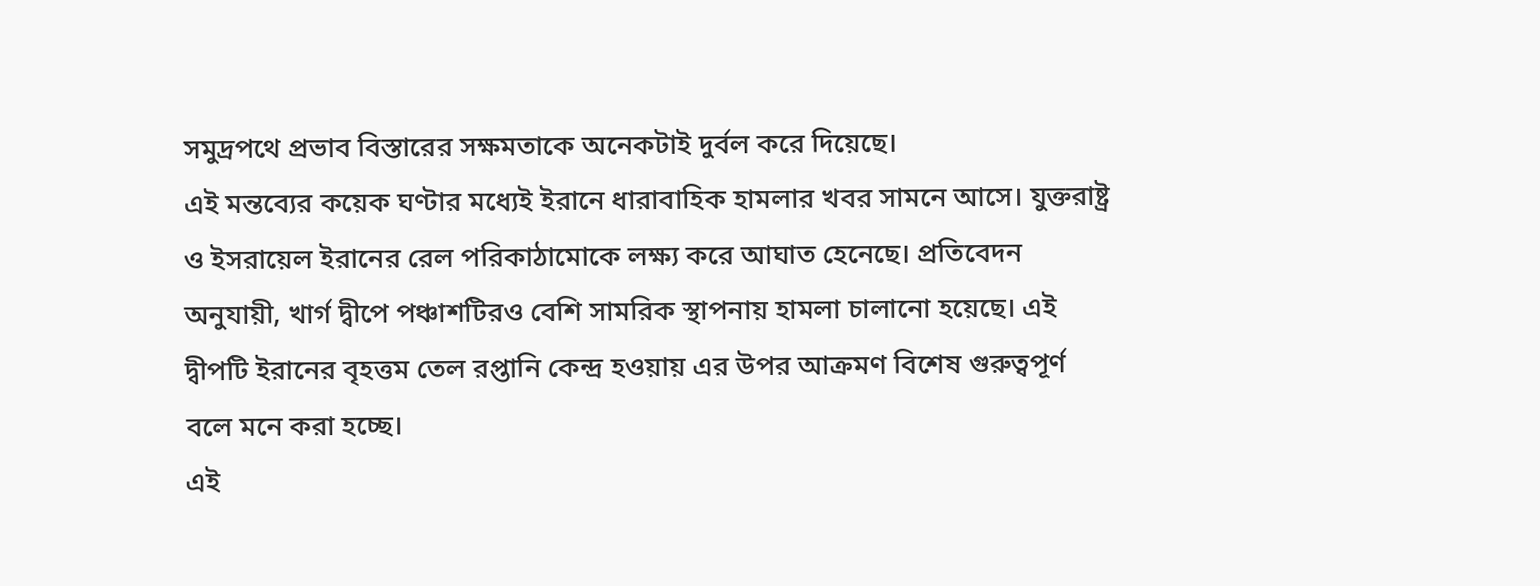সমুদ্রপথে প্রভাব বিস্তারের সক্ষমতাকে অনেকটাই দুর্বল করে দিয়েছে।
এই মন্তব্যের কয়েক ঘণ্টার মধ্যেই ইরানে ধারাবাহিক হামলার খবর সামনে আসে। যুক্তরাষ্ট্র ও ইসরায়েল ইরানের রেল পরিকাঠামোকে লক্ষ্য করে আঘাত হেনেছে। প্রতিবেদন অনুযায়ী, খার্গ দ্বীপে পঞ্চাশটিরও বেশি সামরিক স্থাপনায় হামলা চালানো হয়েছে। এই দ্বীপটি ইরানের বৃহত্তম তেল রপ্তানি কেন্দ্র হওয়ায় এর উপর আক্রমণ বিশেষ গুরুত্বপূর্ণ বলে মনে করা হচ্ছে।
এই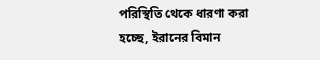পরিস্থিতি থেকে ধারণা করা হচ্ছে, ইরানের বিমান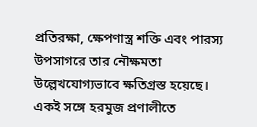প্রতিরক্ষা, ক্ষেপণাস্ত্র শক্তি এবং পারস্য উপসাগরে তার নৌক্ষমতা উল্লেখযোগ্যভাবে ক্ষতিগ্রস্ত হয়েছে। একই সঙ্গে হরমুজ প্রণালীতে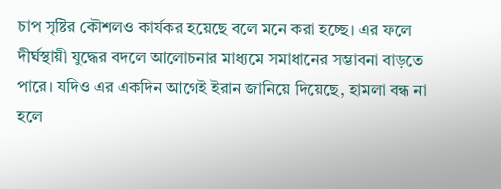চাপ সৃষ্টির কৌশলও কার্যকর হয়েছে বলে মনে করা হচ্ছে। এর ফলে দীর্ঘস্থায়ী যুদ্ধের বদলে আলোচনার মাধ্যমে সমাধানের সম্ভাবনা বাড়তে পারে। যদিও এর একদিন আগেই ইরান জানিয়ে দিয়েছে, হামলা বন্ধ না হলে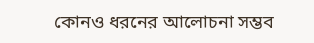কোনও ধরনের আলোচনা সম্ভব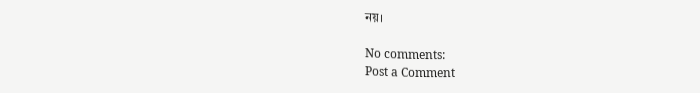নয়।

No comments:
Post a Comment